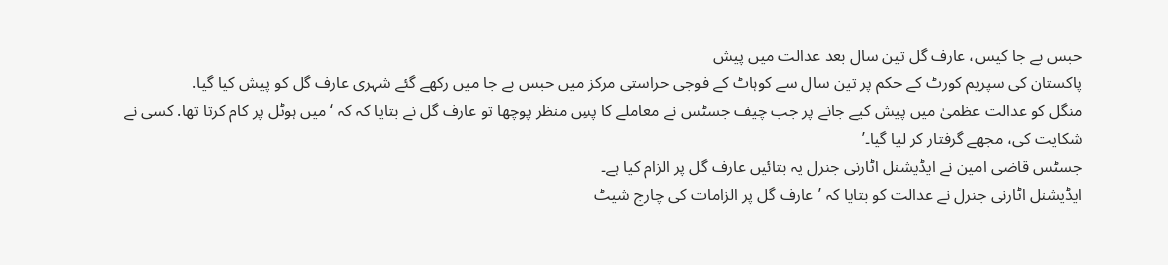حبس بے جا کیس، عارف گل تین سال بعد عدالت میں پیش
پاکستان کی سپریم کورٹ کے حکم پر تین سال سے کوہاٹ کے فوجی حراستی مرکز میں حبس بے جا میں رکھے گئے شہری عارف گل کو پیش کیا گیا.
منگل کو عدالت عظمیٰ میں پیش کیے جانے پر جب چیف جسٹس نے معاملے کا پسِ منظر پوچھا تو عارف گل نے بتایا کہ کہ ‘میں ہوٹل پر کام کرتا تھا. کسی نے شکایت کی، مجھے گرفتار کر لیا گیا۔’
جسٹس قاضی امین نے ایڈیشنل اٹارنی جنرل یہ بتائیں عارف گل پر الزام کیا ہے۔
ایڈیشنل اٹارنی جنرل نے عدالت کو بتایا کہ ’عارف گل پر الزامات کی چارج شیٹ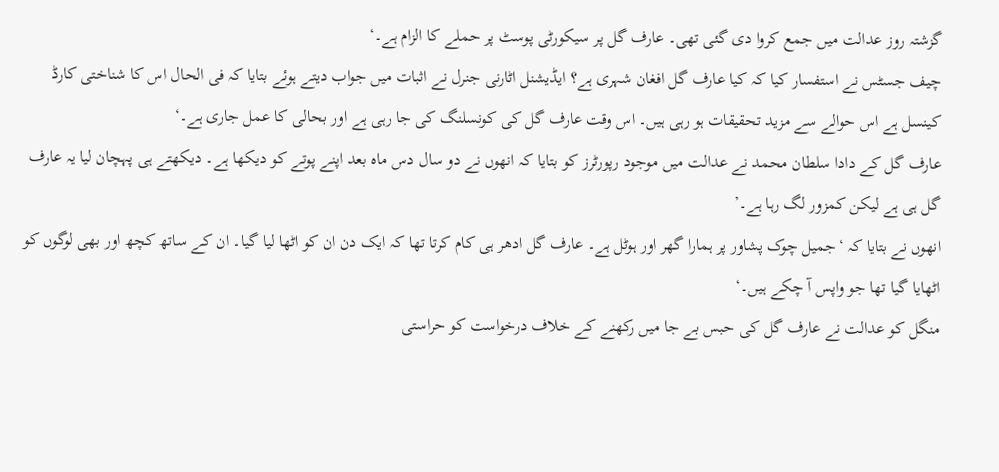گزشتہ روز عدالت میں جمع کروا دی گئی تھی۔ عارف گل پر سیکورٹی پوسٹ پر حملے کا الزام ہے۔‘
چیف جسٹس نے استفسار کیا کہ کیا عارف گل افغان شہری ہے؟ ایڈیشنل اٹارنی جنرل نے اثبات میں جواب دیتے ہوئے بتایا کہ فی الحال اس کا شناختی کارڈ کینسل ہے اس حوالے سے مزید تحقیقات ہو رہی ہیں۔ اس وقت عارف گل کی کونسلنگ کی جا رہی ہے اور بحالی کا عمل جاری ہے۔‘
عارف گل کے دادا سلطان محمد نے عدالت میں موجود رپورٹرز کو بتایا کہ انھوں نے دو سال دس ماہ بعد اپنے پوتے کو دیکھا ہے۔ دیکھتے ہی پہچان لیا یہ عارف گل ہی ہے لیکن کمزور لگ رہا ہے۔’
انھوں نے بتایا کہ ‘جمیل چوک پشاور پر ہمارا گھر اور ہوٹل ہے۔ عارف گل ادھر ہی کام کرتا تھا کہ ایک دن ان کو اٹھا لیا گیا۔ ان کے ساتھ کچھ اور بھی لوگوں کو اٹھایا گیا تھا جو واپس آ چکے ہیں۔‘
منگل کو عدالت نے عارف گل کی حبس بے جا میں رکھنے کے خلاف درخواست کو حراستی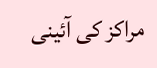مراکز کی آئینی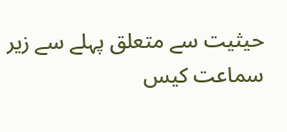حیثیت سے متعلق پہلے سے زیر سماعت کیس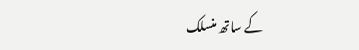کے ساتھ منسلک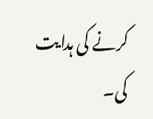کرنے کی ہدایت کی۔